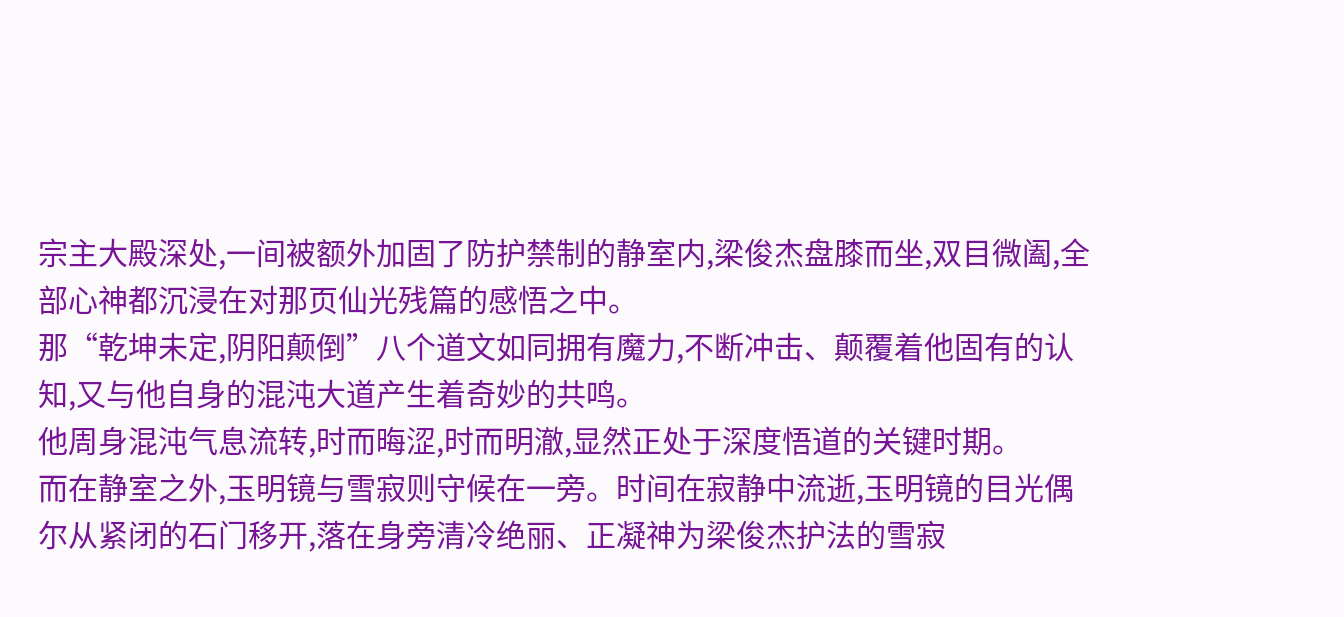宗主大殿深处,一间被额外加固了防护禁制的静室内,梁俊杰盘膝而坐,双目微阖,全部心神都沉浸在对那页仙光残篇的感悟之中。
那“乾坤未定,阴阳颠倒”八个道文如同拥有魔力,不断冲击、颠覆着他固有的认知,又与他自身的混沌大道产生着奇妙的共鸣。
他周身混沌气息流转,时而晦涩,时而明澈,显然正处于深度悟道的关键时期。
而在静室之外,玉明镜与雪寂则守候在一旁。时间在寂静中流逝,玉明镜的目光偶尔从紧闭的石门移开,落在身旁清冷绝丽、正凝神为梁俊杰护法的雪寂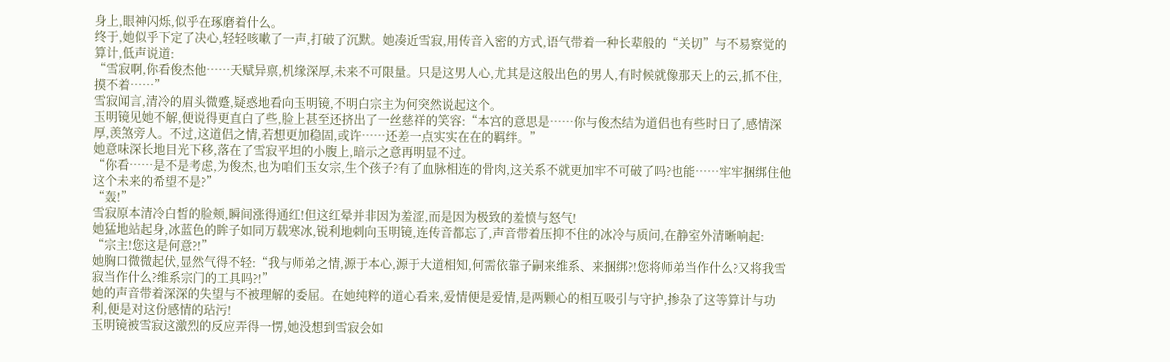身上,眼神闪烁,似乎在琢磨着什么。
终于,她似乎下定了决心,轻轻咳嗽了一声,打破了沉默。她凑近雪寂,用传音入密的方式,语气带着一种长辈般的“关切”与不易察觉的算计,低声说道:
“雪寂啊,你看俊杰他……天赋异禀,机缘深厚,未来不可限量。只是这男人心,尤其是这般出色的男人,有时候就像那天上的云,抓不住,摸不着……”
雪寂闻言,清冷的眉头微蹙,疑惑地看向玉明镜,不明白宗主为何突然说起这个。
玉明镜见她不解,便说得更直白了些,脸上甚至还挤出了一丝慈祥的笑容:“本宫的意思是……你与俊杰结为道侣也有些时日了,感情深厚,羡煞旁人。不过,这道侣之情,若想更加稳固,或许……还差一点实实在在的羁绊。”
她意味深长地目光下移,落在了雪寂平坦的小腹上,暗示之意再明显不过。
“你看……是不是考虑,为俊杰,也为咱们玉女宗,生个孩子?有了血脉相连的骨肉,这关系不就更加牢不可破了吗?也能……牢牢捆绑住他这个未来的希望不是?”
“轰!”
雪寂原本清冷白皙的脸颊,瞬间涨得通红!但这红晕并非因为羞涩,而是因为极致的羞愤与怒气!
她猛地站起身,冰蓝色的眸子如同万载寒冰,锐利地刺向玉明镜,连传音都忘了,声音带着压抑不住的冰冷与质问,在静室外清晰响起:
“宗主!您这是何意?!”
她胸口微微起伏,显然气得不轻:“我与师弟之情,源于本心,源于大道相知,何需依靠子嗣来维系、来捆绑?!您将师弟当作什么?又将我雪寂当作什么?维系宗门的工具吗?!”
她的声音带着深深的失望与不被理解的委屈。在她纯粹的道心看来,爱情便是爱情,是两颗心的相互吸引与守护,掺杂了这等算计与功利,便是对这份感情的玷污!
玉明镜被雪寂这激烈的反应弄得一愣,她没想到雪寂会如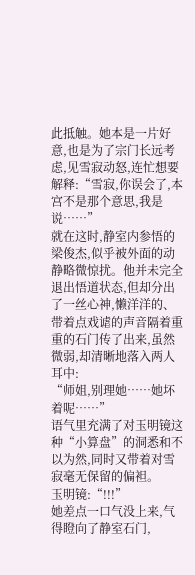此抵触。她本是一片好意,也是为了宗门长远考虑,见雪寂动怒,连忙想要解释:“雪寂,你误会了,本宫不是那个意思,我是说……”
就在这时,静室内参悟的梁俊杰,似乎被外面的动静略微惊扰。他并未完全退出悟道状态,但却分出了一丝心神,懒洋洋的、带着点戏谑的声音隔着重重的石门传了出来,虽然微弱,却清晰地落入两人耳中:
“师姐,别理她……她坏着呢……”
语气里充满了对玉明镜这种“小算盘”的洞悉和不以为然,同时又带着对雪寂毫无保留的偏袒。
玉明镜:“!!!”
她差点一口气没上来,气得瞪向了静室石门,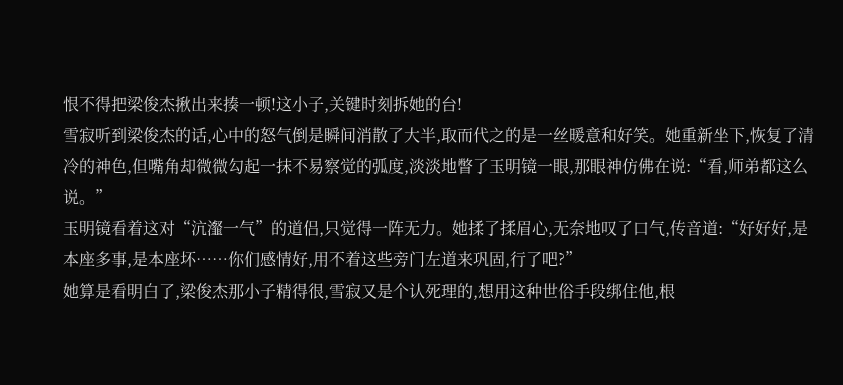恨不得把梁俊杰揪出来揍一顿!这小子,关键时刻拆她的台!
雪寂听到梁俊杰的话,心中的怒气倒是瞬间消散了大半,取而代之的是一丝暖意和好笑。她重新坐下,恢复了清冷的神色,但嘴角却微微勾起一抹不易察觉的弧度,淡淡地瞥了玉明镜一眼,那眼神仿佛在说:“看,师弟都这么说。”
玉明镜看着这对“沆瀣一气”的道侣,只觉得一阵无力。她揉了揉眉心,无奈地叹了口气,传音道:“好好好,是本座多事,是本座坏……你们感情好,用不着这些旁门左道来巩固,行了吧?”
她算是看明白了,梁俊杰那小子精得很,雪寂又是个认死理的,想用这种世俗手段绑住他,根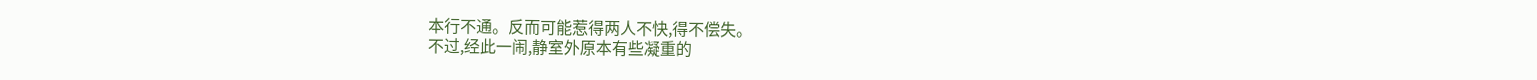本行不通。反而可能惹得两人不快,得不偿失。
不过,经此一闹,静室外原本有些凝重的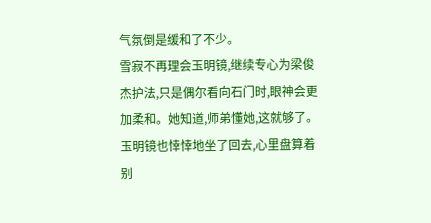气氛倒是缓和了不少。
雪寂不再理会玉明镜,继续专心为梁俊杰护法,只是偶尔看向石门时,眼神会更加柔和。她知道,师弟懂她,这就够了。
玉明镜也悻悻地坐了回去,心里盘算着别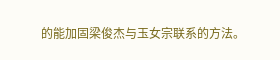的能加固梁俊杰与玉女宗联系的方法。